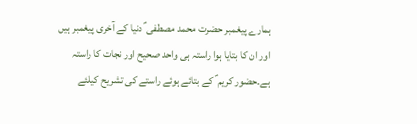ہمارے پیغمبر حضرت محمد مصطفی ؑ دنیا کے آخری پیغمبر ہیں اور ان کا بتایا ہوا راستہ ہی واحد صحیح اور نجات کا راستہ ہے۔حضور کریم ؑ کے بتائے ہوئے راستے کی تشریح کیلئے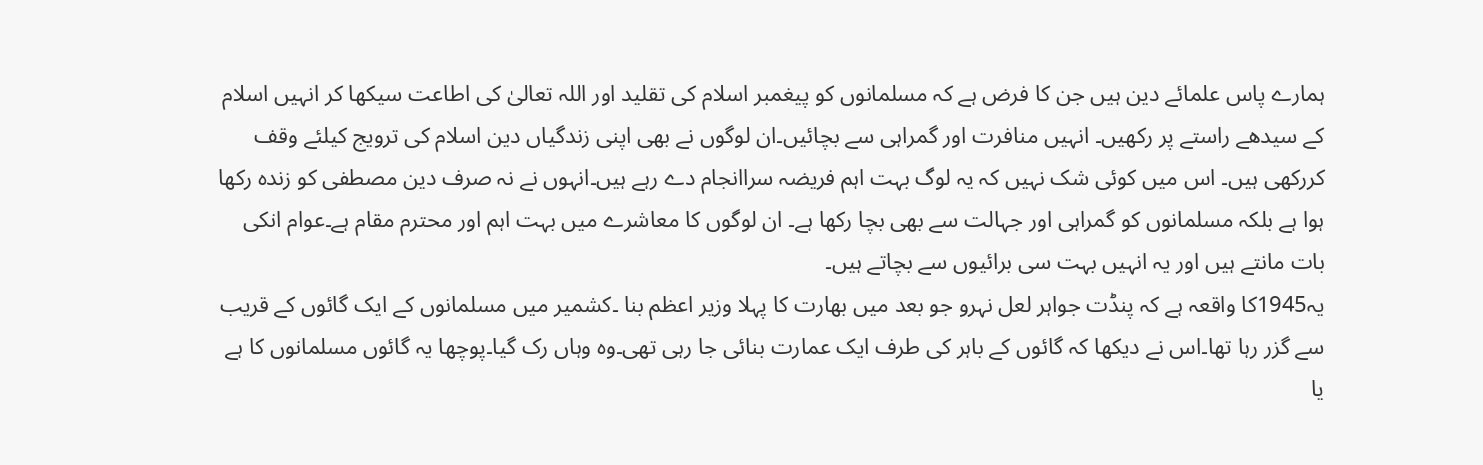ہمارے پاس علمائے دین ہیں جن کا فرض ہے کہ مسلمانوں کو پیغمبر اسلام کی تقلید اور اللہ تعالیٰ کی اطاعت سیکھا کر انہیں اسلام کے سیدھے راستے پر رکھیں۔ انہیں منافرت اور گمراہی سے بچائیں۔ان لوگوں نے بھی اپنی زندگیاں دین اسلام کی ترویج کیلئے وقف کررکھی ہیں۔ اس میں کوئی شک نہیں کہ یہ لوگ بہت اہم فریضہ سراانجام دے رہے ہیں۔انہوں نے نہ صرف دین مصطفی کو زندہ رکھا ہوا ہے بلکہ مسلمانوں کو گمراہی اور جہالت سے بھی بچا رکھا ہے۔ ان لوگوں کا معاشرے میں بہت اہم اور محترم مقام ہے۔عوام انکی بات مانتے ہیں اور یہ انہیں بہت سی برائیوں سے بچاتے ہیں۔
یہ1945کا واقعہ ہے کہ پنڈت جواہر لعل نہرو جو بعد میں بھارت کا پہلا وزیر اعظم بنا ۔کشمیر میں مسلمانوں کے ایک گائوں کے قریب سے گزر رہا تھا۔اس نے دیکھا کہ گائوں کے باہر کی طرف ایک عمارت بنائی جا رہی تھی۔وہ وہاں رک گیا۔پوچھا یہ گائوں مسلمانوں کا ہے یا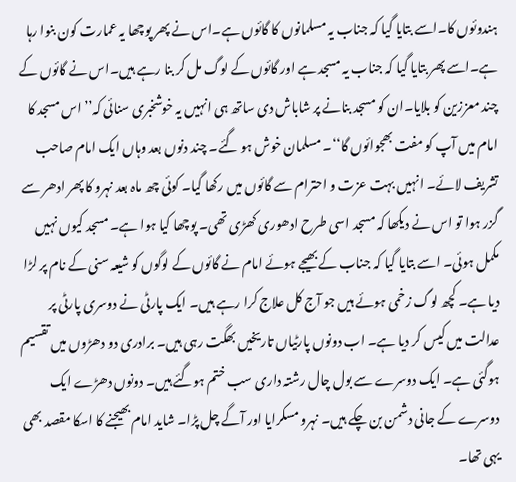ہندوئوں کا۔اسے بتایا گیا کہ جناب یہ مسلمانوں کا گائوں ہے۔اس نے پھر پوچھا یہ عمارت کون بنوا رہا ہے۔اسے پھر بتایا گیا کہ جناب یہ مسجد ہے اور گائوں کے لوگ مل کر بنا رہے ہیں۔اس نے گائوں کے چند معززین کو بلایا۔ان کو مسجد بنانے پر شاباش دی ساتھ ہی انہیں یہ خوشخبری سنائی کہ’’ اس مسجد کا امام میں آپ کو مفت بھجوائوں گا‘‘۔ مسلمان خوش ہو گئے۔ چند دنوں بعد وہاں ایک امام صاحب تشریف لائے۔ انہیں بہت عزت و احترام سے گائوں میں رکھا گیا۔ کوئی چھ ماہ بعد نہرو کا پھر ادھر سے گزر ہوا تو اس نے دیکھا کہ مسجد اسی طرح ادھوری کھڑی تھی۔ پوچھا کیا ہوا ہے۔ مسجد کیوں نہیں مکمل ہوئی۔ اسے بتایا گیا کہ جناب کے بھیجے ہوئے امام نے گائوں کے لوگوں کو شیعہ سنی کے نام پر لڑا دیا ہے۔ کچھ لوگ زخمی ہوئے ہیں جو آج کل علاج کرا رہے ہیں۔ ایک پارٹی نے دوسری پارٹی پر عدالت میں کیس کر دیا ہے۔ اب دونوں پارٹیاں تاریخیں بھگت رہی ہیں۔ برادری دو دھڑوں میں تقسیم ہوگئی ہے۔ ایک دوسرے سے بول چال رشتہ داری سب ختم ہوگئے ہیں۔ دونوں دھڑے ایک دوسرے کے جانی دشمن بن چکے ہیں۔ نہرو مسکرایا اور آگے چل پڑا۔ شاید امام بھیجنے کا اسکا مقصد بھی یہی تھا۔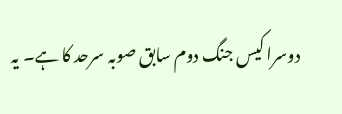دوسرا کیس جنگ دوم سابق صوبہ سرحد کا ہے۔ یہ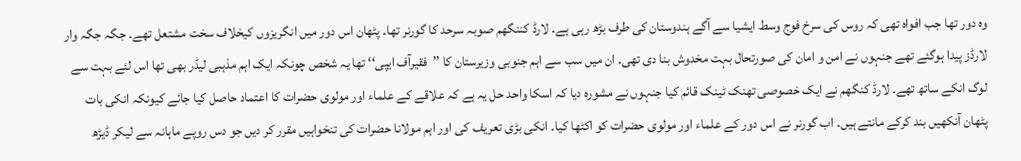وہ دور تھا جب افواہ تھی کہ روس کی سرخ فوج وسط ایشیا سے آگے ہندوستان کی طرف بڑھ رہی ہے۔ لارڈ کننگھم صوبہ سرحد کا گورنر تھا۔ پٹھان اس دور میں انگریزوں کیخلاف سخت مشتعل تھے۔ جگہ جگہ وار لارڈز پیدا ہوگئے تھے جنہوں نے امن و امان کی صورتحال بہت مخدوش بنا دی تھی۔ ان میں سب سے اہم جنوبی وزیرستان کا ’’فقیرآف ایپی‘‘ تھا یہ شخص چونکہ ایک اہم مذہبی لیڈر بھی تھا اس لئے بہت سے لوگ انکے ساتھ تھے۔ لارڈ کنگھم نے ایک خصوصی تھنک ٹینک قائم کیا جنہوں نے مشورہ دیا کہ اسکا واحد حل یہ ہے کہ علاقے کے علماء اور مولوی حضرات کا اعتماد حاصل کیا جائے کیونکہ انکی بات پٹھان آنکھیں بند کرکے مانتے ہیں۔ اب گورنر نے اس دور کے علماء اور مولوی حضرات کو اکٹھا کیا۔ انکی بڑی تعریف کی اور اہم مولانا حضرات کی تنخواہیں مقرر کر دیں جو دس روپے ماہانہ سے لیکر ڈیڑھ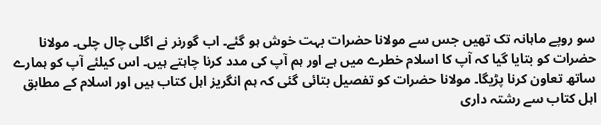سو روپے ماہانہ تک تھیں جس سے مولانا حضرات بہت خوش ہو گئے۔ اب گورنر نے اگلی چال چلی۔ مولانا حضرات کو بتایا گیا کہ آپ کا اسلام خطرے میں ہے اور ہم آپ کی مدد کرنا چاہتے ہیں۔ اس کیلئے آپ کو ہمارے ساتھ تعاون کرنا پڑیگا۔ مولانا حضرات کو تفصیل بتائی گئی کہ ہم انگریز اہل کتاب ہیں اور اسلام کے مطابق اہل کتاب سے رشتہ داری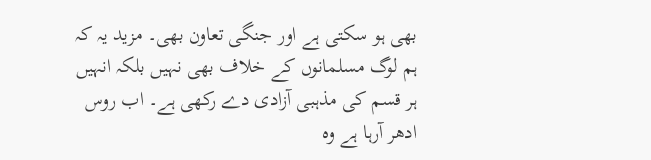بھی ہو سکتی ہے اور جنگی تعاون بھی۔ مزید یہ کہ ہم لوگ مسلمانوں کے خلاف بھی نہیں بلکہ انہیں ہر قسم کی مذہبی آزادی دے رکھی ہے۔ اب روس ادھر آرہا ہے وہ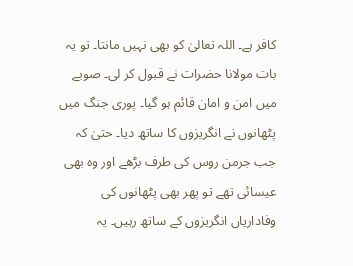کافر ہے۔ اللہ تعالیٰ کو بھی نہیں مانتا۔ تو یہ بات مولانا حضرات نے قبول کر لی۔ صوبے میں امن و امان قائم ہو گیا۔ پوری جنگ میں پٹھانوں نے انگریزوں کا ساتھ دیا۔ حتیٰ کہ جب جرمن روس کی طرف بڑھے اور وہ بھی عیسائی تھے تو پھر بھی پٹھانوں کی وفاداریاں انگریزوں کے ساتھ رہیں۔ یہ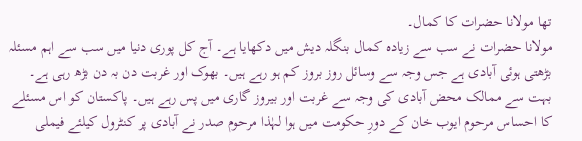تھا مولانا حضرات کا کمال۔
مولانا حضرات نے سب سے زیادہ کمال بنگلہ دیش میں دکھایا ہے۔ آج کل پوری دنیا میں سب سے اہم مسئلہ بڑھتی ہوئی آبادی ہے جس وجہ سے وسائل روز بروز کم ہو رہے ہیں۔ بھوک اور غربت دن بہ دن بڑھ رہی ہے۔ بہت سے ممالک محض آبادی کی وجہ سے غربت اور بیروز گاری میں پس رہے ہیں۔ پاکستان کو اس مسئلے کا احساس مرحوم ایوب خان کے دورِ حکومت میں ہوا لہٰذا مرحوم صدر نے آبادی پر کنٹرول کیلئے فیملی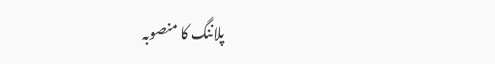پلاننگ کا منصوبہ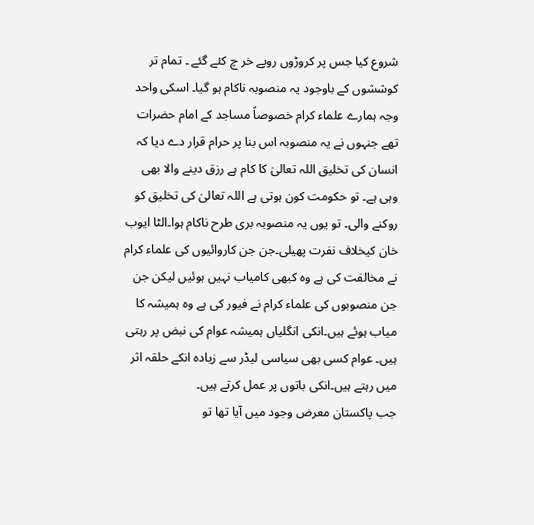شروع کیا جس پر کروڑوں روپے خر چ کئے گئے ۔ تمام تر کوششوں کے باوجود یہ منصوبہ ناکام ہو گیا۔ اسکی واحد وجہ ہمارے علماء کرام خصوصاً مساجد کے امام حضرات تھے جنہوں نے یہ منصوبہ اس بنا پر حرام قرار دے دیا کہ انسان کی تخلیق اللہ تعالیٰ کا کام ہے رزق دینے والا بھی وہی ہے۔ تو حکومت کون ہوتی ہے اللہ تعالیٰ کی تخلیق کو روکنے والی۔ تو یوں یہ منصوبہ بری طرح ناکام ہوا۔الٹا ایوب خان کیخلاف نفرت پھیلی۔جن جن کاروائیوں کی علماء کرام نے مخالفت کی ہے وہ کبھی کامیاب نہیں ہوئیں لیکن جن جن منصوبوں کی علماء کرام نے فیور کی ہے وہ ہمیشہ کا میاب ہوئے ہیں۔انکی انگلیاں ہمیشہ عوام کی نبض پر رہتی ہیں۔ عوام کسی بھی سیاسی لیڈر سے زیادہ انکے حلقہ اثر میں رہتے ہیں۔انکی باتوں پر عمل کرتے ہیں۔
جب پاکستان معرض وجود میں آیا تھا تو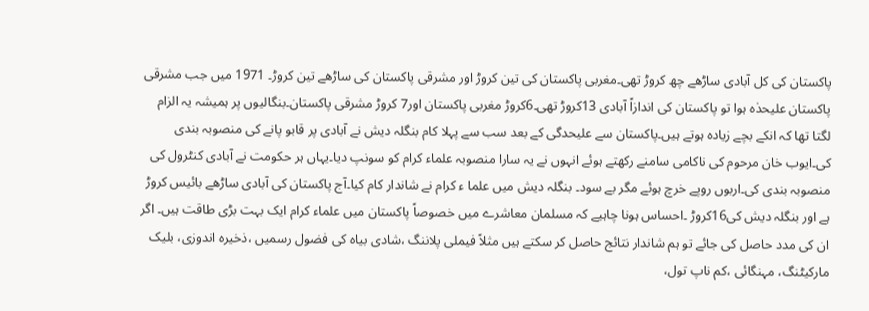پاکستان کی کل آبادی ساڑھے چھ کروڑ تھی۔مغربی پاکستان کی تین کروڑ اور مشرقی پاکستان کی ساڑھے تین کروڑ۔ 1971 میں جب مشرقی پاکستان علیحدٰہ ہوا تو پاکستان کی اندازاً آبادی 13کروڑ تھی۔6کروڑ مغربی پاکستان اور7 کروڑ مشرقی پاکستان۔بنگالیوں پر ہمیشہ یہ الزام لگتا تھا کہ انکے بچے زیادہ ہوتے ہیں۔پاکستان سے علیحدگی کے بعد سب سے پہلا کام بنگلہ دیش نے آبادی پر قابو پانے کی منصوبہ بندی کی۔ایوب خان مرحوم کی ناکامی سامنے رکھتے ہوئے انہوں نے یہ سارا منصوبہ علماء کرام کو سونپ دیا۔یہاں ہر حکومت نے آبادی کنٹرول کی منصوبہ بندی کی۔اربوں روپے خرچ ہوئے مگر بے سود۔ بنگلہ دیش میں علما ء کرام نے شاندار کام کیا۔آج پاکستان کی آبادی ساڑھے بائیس کروڑ ہے اور بنگلہ دیش کی16کروڑ ۔احساس ہونا چاہیے کہ مسلمان معاشرے میں خصوصاً پاکستان میں علماء کرام ایک بہت بڑی طاقت ہیں۔ اگر ان کی مدد حاصل کی جائے تو ہم شاندار نتائج حاصل کر سکتے ہیں مثلاً فیملی پلاننگ ،شادی بیاہ کی فضول رسمیں ،ذخیرہ اندوزی، بلیک مارکیٹنگ، مہنگائی ،کم ناپ تول،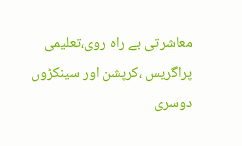معاشرتی بے راہ روی،تعلیمی پراگریس ،کرپشن اور سینکڑوں دوسری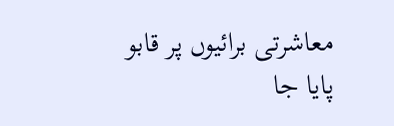معاشرتی برائیوں پر قابو پایا جا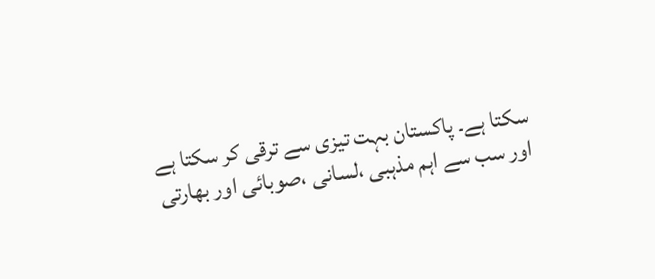سکتا ہے۔ پاکستان بہت تیزی سے ترقی کر سکتا ہے اور سب سے اہم مذہبی ،لسانی ،صوبائی اور بھارتی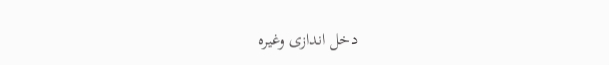دخل اندازی وغیرہ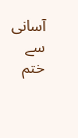آسانی سے ختم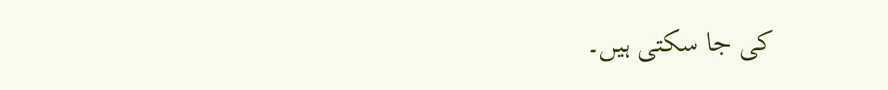کی جا سکتی ہیں۔